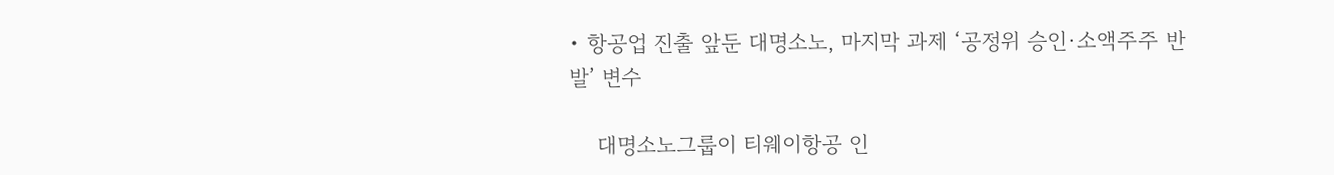• 항공업 진출 앞둔 대명소노, 마지막 과제 ‘공정위 승인·소액주주 반발’ 변수

    대명소노그룹이 티웨이항공 인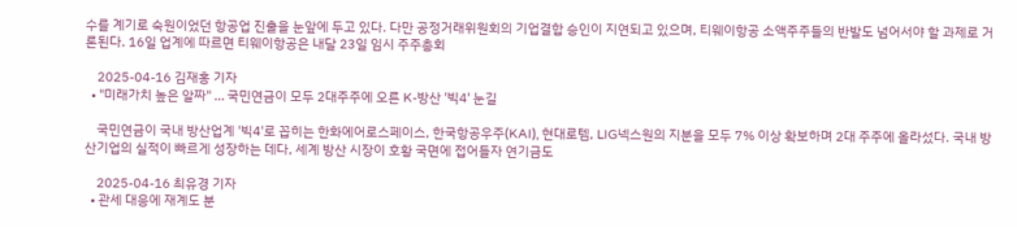수를 계기로 숙원이었던 항공업 진출을 눈앞에 두고 있다. 다만 공정거래위원회의 기업결합 승인이 지연되고 있으며, 티웨이항공 소액주주들의 반발도 넘어서야 할 과제로 거론된다. 16일 업계에 따르면 티웨이항공은 내달 23일 임시 주주총회

    2025-04-16 김재홍 기자
  • "미래가치 높은 알짜" … 국민연금이 모두 2대주주에 오른 K-방산 '빅4' 눈길

    국민연금이 국내 방산업계 '빅4'로 꼽히는 한화에어로스페이스, 한국항공우주(KAI), 현대로템, LIG넥스원의 지분을 모두 7% 이상 확보하며 2대 주주에 올라섰다. 국내 방산기업의 실적이 빠르게 성장하는 데다, 세계 방산 시장이 호황 국면에 접어들자 연기금도

    2025-04-16 최유경 기자
  • 관세 대응에 재계도 분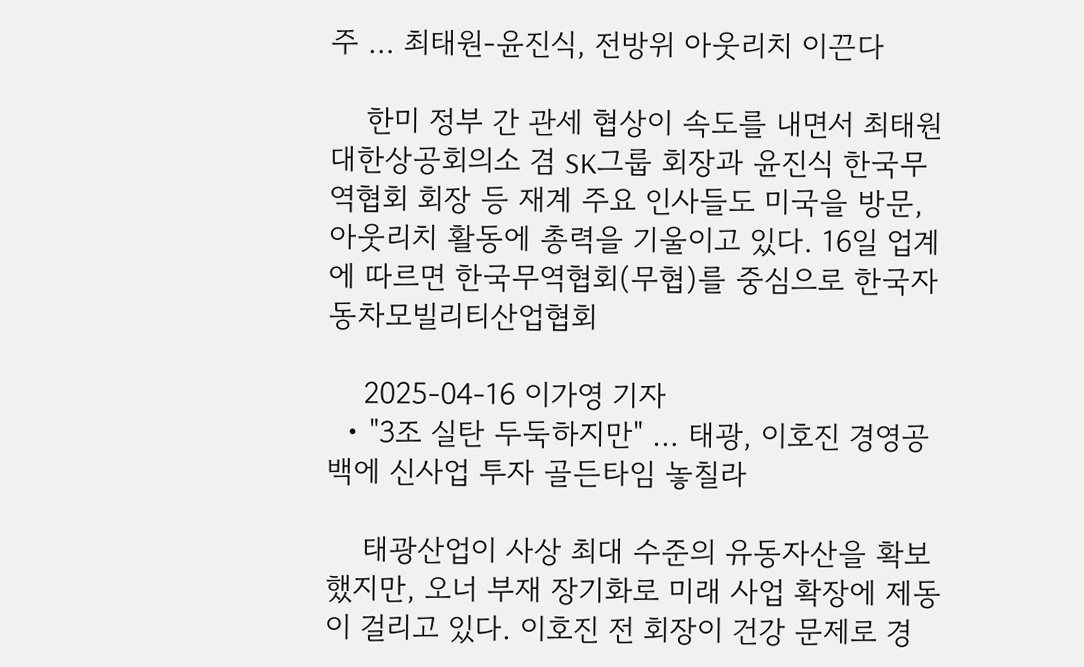주 … 최태원-윤진식, 전방위 아웃리치 이끈다

    한미 정부 간 관세 협상이 속도를 내면서 최태원 대한상공회의소 겸 SK그룹 회장과 윤진식 한국무역협회 회장 등 재계 주요 인사들도 미국을 방문, 아웃리치 활동에 총력을 기울이고 있다. 16일 업계에 따르면 한국무역협회(무협)를 중심으로 한국자동차모빌리티산업협회

    2025-04-16 이가영 기자
  • "3조 실탄 두둑하지만" … 태광, 이호진 경영공백에 신사업 투자 골든타임 놓칠라

    태광산업이 사상 최대 수준의 유동자산을 확보했지만, 오너 부재 장기화로 미래 사업 확장에 제동이 걸리고 있다. 이호진 전 회장이 건강 문제로 경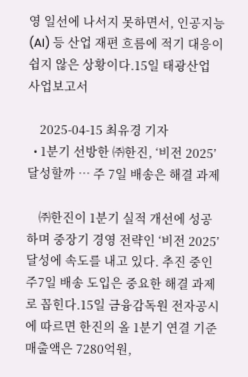영 일선에 나서지 못하면서, 인공지능(AI) 등 산업 재편 흐름에 적기 대응이 쉽지 않은 상황이다.15일 태광산업 사업보고서

    2025-04-15 최유경 기자
  • 1분기 선방한 ㈜한진, ‘비전 2025’ 달성할까 … 주 7일 배송은 해결 과제

    ㈜한진이 1분기 실적 개선에 성공하며 중장기 경영 전략인 ‘비전 2025’ 달성에 속도를 내고 있다. 추진 중인 주7일 배송 도입은 중요한 해결 과제로 꼽힌다.15일 금융감독원 전자공시에 따르면 한진의 올 1분기 연결 기준 매출액은 7280억원,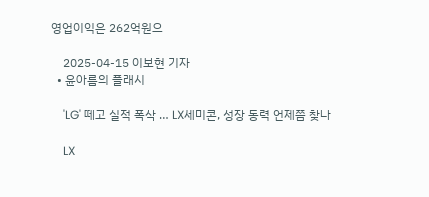영업이익은 262억원으

    2025-04-15 이보현 기자
  • 윤아름의 플래시

    'LG' 떼고 실적 폭삭 … LX세미콘, 성장 동력 언제쯤 찾나

    LX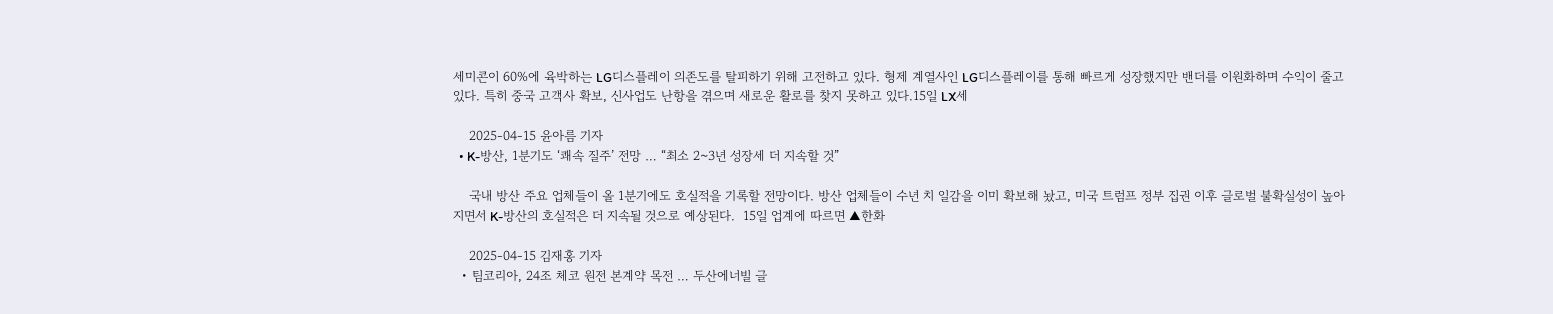세미콘이 60%에 육박하는 LG디스플레이 의존도를 탈피하기 위해 고전하고 있다. 형제 계열사인 LG디스플레이를 통해 빠르게 성장했지만 밴더를 이원화하며 수익이 줄고 있다. 특히 중국 고객사 확보, 신사업도 난항을 겪으며 새로운 활로를 찾지 못하고 있다.15일 LX세

    2025-04-15 윤아름 기자
  • K-방산, 1분기도 ‘쾌속 질주’ 전망 … “최소 2~3년 성장세 더 지속할 것”

    국내 방산 주요 업체들이 올 1분기에도 호실적을 기록할 전망이다. 방산 업체들이 수년 치 일감을 이미 확보해 놨고, 미국 트럼프 정부 집권 이후 글로벌 불확실성이 높아지면서 K-방산의 호실적은 더 지속될 것으로 예상된다.  15일 업계에 따르면 ▲한화

    2025-04-15 김재홍 기자
  • 팀코리아, 24조 체코 원전 본계약 목전 … 두산에너빌 글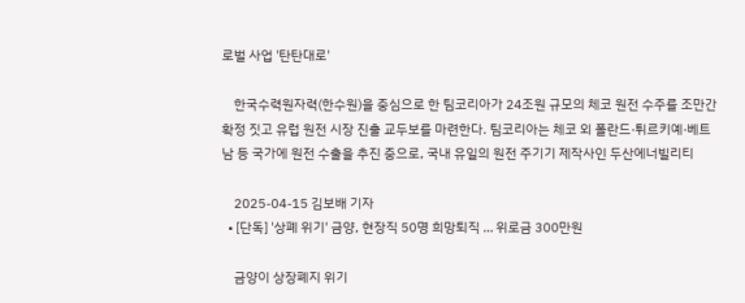로벌 사업 '탄탄대로'

    한국수력원자력(한수원)을 중심으로 한 팀코리아가 24조원 규모의 체코 원전 수주를 조만간 확정 짓고 유럽 원전 시장 진출 교두보를 마련한다. 팀코리아는 체코 외 폴란드·튀르키예·베트남 등 국가에 원전 수출을 추진 중으로, 국내 유일의 원전 주기기 제작사인 두산에너빌리티

    2025-04-15 김보배 기자
  • [단독] '상폐 위기' 금양, 현장직 50명 희망퇴직 … 위로금 300만원

    금양이 상장폐지 위기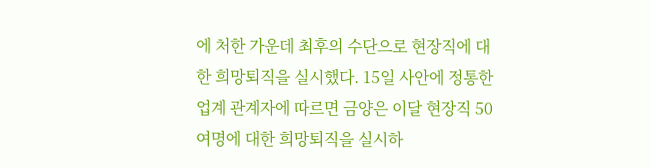에 처한 가운데 최후의 수단으로 현장직에 대한 희망퇴직을 실시했다. 15일 사안에 정통한 업계 관계자에 따르면 금양은 이달 현장직 50여명에 대한 희망퇴직을 실시하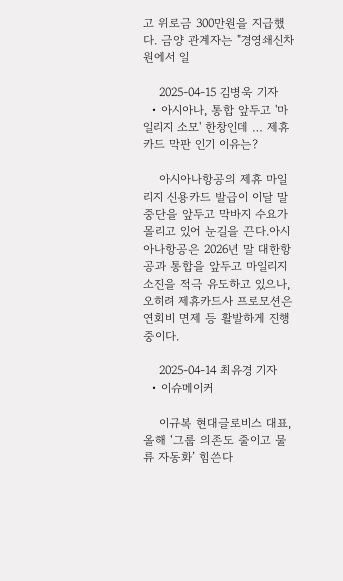고 위로금 300만원을 지급했다. 금양 관계자는 "경영쇄신차원에서 일

    2025-04-15 김병욱 기자
  • 아시아나, 통합 앞두고 '마일리지 소모' 한창인데 … 제휴카드 막판 인기 이유는?

    아시아나항공의 제휴 마일리지 신용카드 발급이 이달 말 중단을 앞두고 막바지 수요가 몰리고 있어 눈길을 끈다.아시아나항공은 2026년 말 대한항공과 통합을 앞두고 마일리지 소진을 적극 유도하고 있으나, 오히려 제휴카드사 프로모션은 연회비 면제 등 활발하게 진행 중이다.

    2025-04-14 최유경 기자
  • 이슈메이커

    이규복 현대글로비스 대표, 올해 ‘그룹 의존도 줄이고 물류 자동화’ 힘쓴다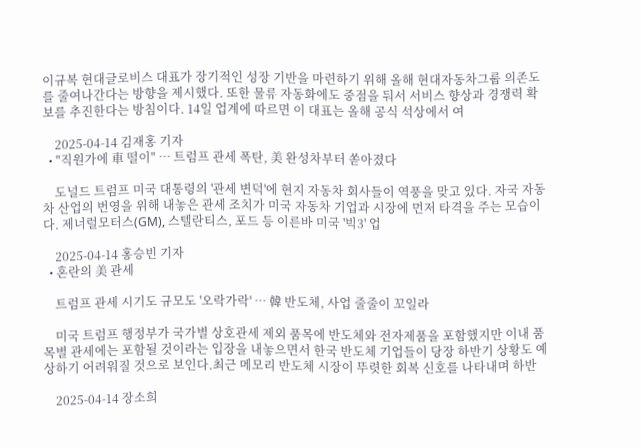이규복 현대글로비스 대표가 장기적인 성장 기반을 마련하기 위해 올해 현대자동차그룹 의존도를 줄여나간다는 방향을 제시했다. 또한 물류 자동화에도 중점을 둬서 서비스 향상과 경쟁력 확보를 추진한다는 방침이다. 14일 업계에 따르면 이 대표는 올해 공식 석상에서 여

    2025-04-14 김재홍 기자
  • "직원가에 車 떨이" … 트럼프 관세 폭탄, 美 완성차부터 쏟아졌다

    도널드 트럼프 미국 대통령의 '관세 변덕'에 현지 자동차 회사들이 역풍을 맞고 있다. 자국 자동차 산업의 번영을 위해 내놓은 관세 조치가 미국 자동차 기업과 시장에 먼저 타격을 주는 모습이다. 제너럴모터스(GM), 스텔란티스, 포드 등 이른바 미국 '빅3' 업

    2025-04-14 홍승빈 기자
  • 혼란의 美 관세

    트럼프 관세 시기도 규모도 '오락가락' … 韓 반도체, 사업 줄줄이 꼬일라

    미국 트럼프 행정부가 국가별 상호관세 제외 품목에 반도체와 전자제품을 포함했지만 이내 품목별 관세에는 포함될 것이라는 입장을 내놓으면서 한국 반도체 기업들이 당장 하반기 상황도 예상하기 어려워질 것으로 보인다.최근 메모리 반도체 시장이 뚜렷한 회복 신호를 나타내며 하반

    2025-04-14 장소희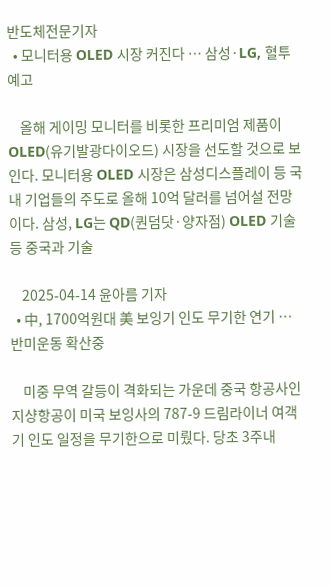반도체전문기자
  • 모니터용 OLED 시장 커진다 … 삼성·LG, 혈투 예고

    올해 게이밍 모니터를 비롯한 프리미엄 제품이 OLED(유기발광다이오드) 시장을 선도할 것으로 보인다. 모니터용 OLED 시장은 삼성디스플레이 등 국내 기업들의 주도로 올해 10억 달러를 넘어설 전망이다. 삼성, LG는 QD(퀀덤닷·양자점) OLED 기술 등 중국과 기술

    2025-04-14 윤아름 기자
  • 中, 1700억원대 美 보잉기 인도 무기한 연기 … 반미운동 확산중

    미중 무역 갈등이 격화되는 가운데 중국 항공사인 지샹항공이 미국 보잉사의 787-9 드림라이너 여객기 인도 일정을 무기한으로 미뤘다. 당초 3주내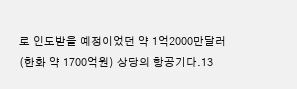로 인도받을 예정이었던 약 1억2000만달러(한화 약 1700억원) 상당의 항공기다.13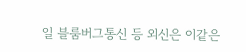일 블룸버그통신 등 외신은 이같은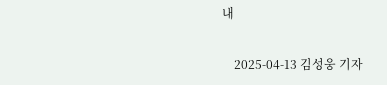내

    2025-04-13 김성웅 기자